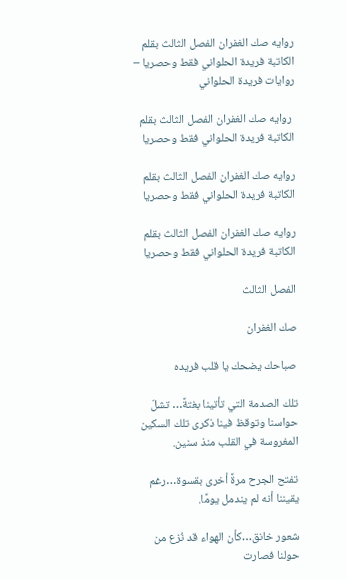روايه صك الغفران الفصل الثالث بقلم الكاتبة فريدة الحلواني فقط وحصريا – روايات فريدة الحلواني

 روايه صك الغفران الفصل الثالث بقلم الكاتبة فريدة الحلواني فقط وحصريا

روايه صك الغفران الفصل الثالث بقلم الكاتبة فريدة الحلواني فقط وحصريا

روايه صك الغفران الفصل الثالث بقلم الكاتبة فريدة الحلواني فقط وحصريا

الفصل الثالث

صك الغفران

صباحك يضحك يا قلب فريده

تلك الصدمة التي تأتينا بغتةً… تشلّ حواسنا وتوقظ فينا ذكرى تلك السكين المغروسة في القلب منذ سنين.

تفتح الجرح مرةً أخرى بقسوة…رغم يقيننا أنه لم يندمل يومًا.

شعور خانق…كأن الهواء قد نُزع من حولنا فصارت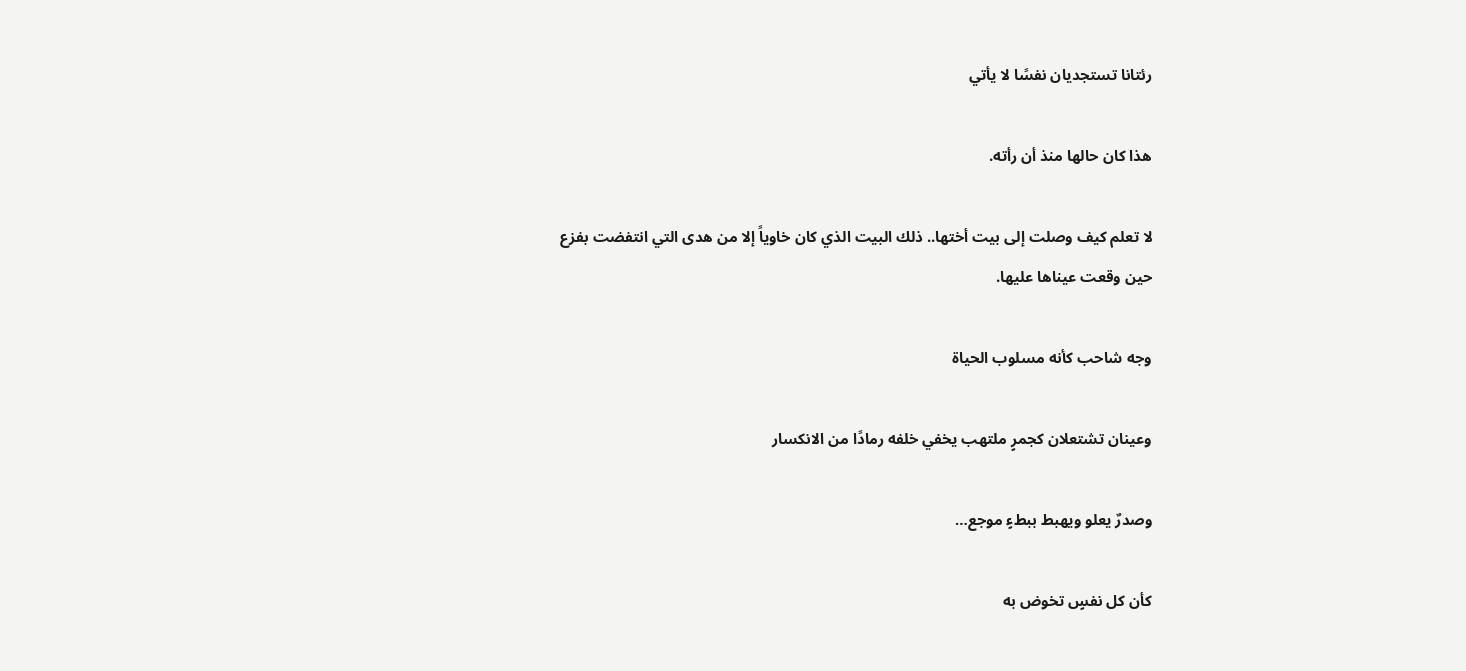رئتانا تستجديان نفسًا لا يأتي

هذا كان حالها منذ أن رأته.

لا تعلم كيف وصلت إلى بيت أختها.. ذلك البيت الذي كان خاوياً إلا من هدى التي انتفضت بفزع حين وقعت عيناها عليها.

وجه شاحب كأنه مسلوب الحياة

وعينان تشتعلان كجمرٍ ملتهب يخفي خلفه رمادًا من الانكسار

وصدرٌ يعلو ويهبط ببطءٍ موجع…

كأن كل نفسٍ تخوض به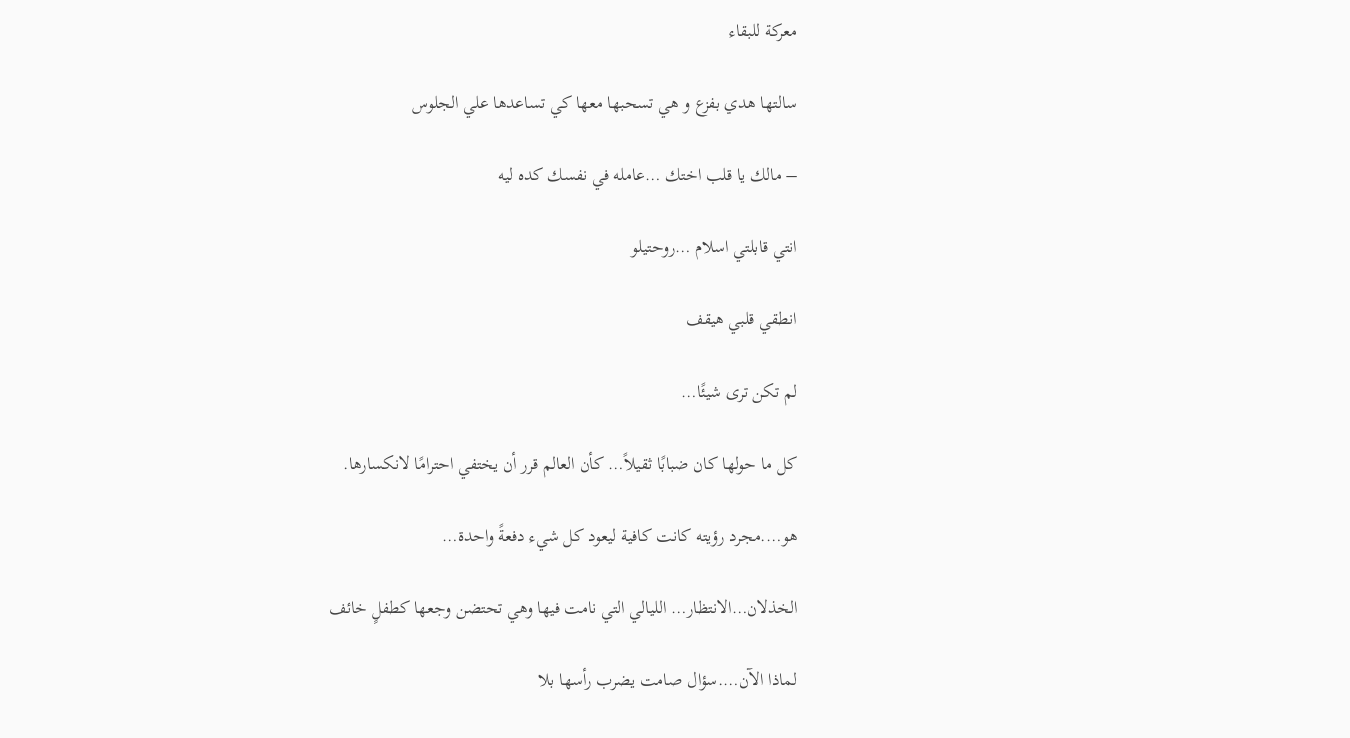معركة للبقاء

سالتها هدي بفزع و هي تسحبها معها كي تساعدها علي الجلوس

– مالك يا قلب اختك …عامله في نفسك كده ليه

انتي قابلتي اسلام …روحتيلو

انطقي قلبي هيقف

لم تكن ترى شيئًا…

كل ما حولها كان ضبابًا ثقيلاً… كأن العالم قرر أن يختفي احترامًا لانكسارها.

هو….مجرد رؤيته كانت كافية ليعود كل شيء دفعةً واحدة…

الخذلان…الانتظار… الليالي التي نامت فيها وهي تحتضن وجعها كطفلٍ خائف

لماذا الآن….سؤال صامت يضرب رأسها بلا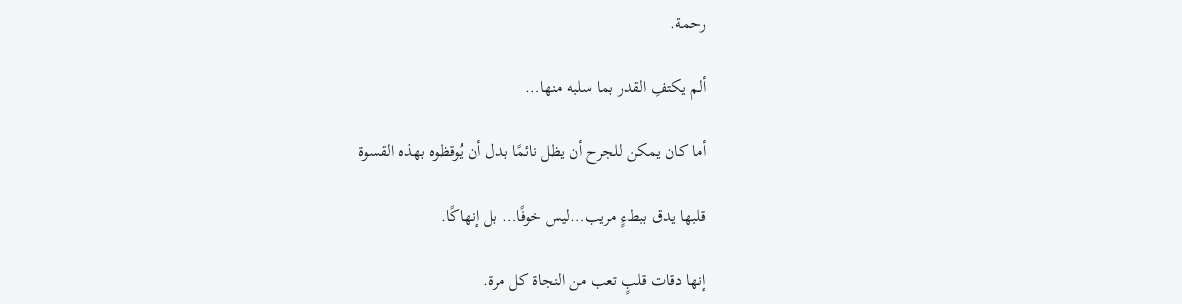رحمة.

ألم يكتفِ القدر بما سلبه منها…

أما كان يمكن للجرح أن يظل نائمًا بدل أن يُوقظوه بهذه القسوة

قلبها يدق ببطءٍ مريب…ليس خوفًا… بل إنهاكًا.

إنها دقات قلبٍ تعب من النجاة كل مرة.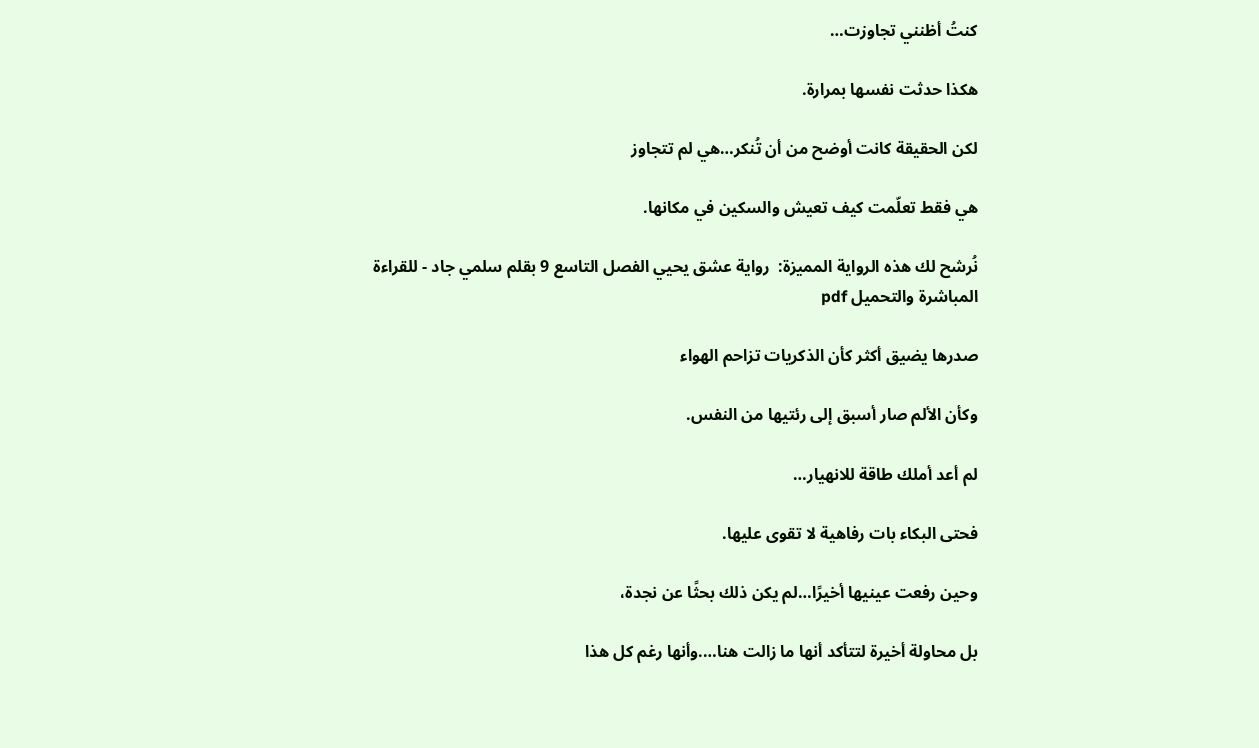كنتُ أظنني تجاوزت…

هكذا حدثت نفسها بمرارة.

لكن الحقيقة كانت أوضح من أن تُنكر…هي لم تتجاوز

هي فقط تعلّمت كيف تعيش والسكين في مكانها.

نُرشح لك هذه الرواية المميزة:  رواية عشق يحيي الفصل التاسع 9 بقلم سلمي جاد - للقراءة المباشرة والتحميل pdf

صدرها يضيق أكثر كأن الذكريات تزاحم الهواء

وكأن الألم صار أسبق إلى رئتيها من النفس.

لم أعد أملك طاقة للانهيار…

فحتى البكاء بات رفاهية لا تقوى عليها.

وحين رفعت عينيها أخيرًا…لم يكن ذلك بحثًا عن نجدة،

بل محاولة أخيرة لتتأكد أنها ما زالت هنا….وأنها رغم كل هذا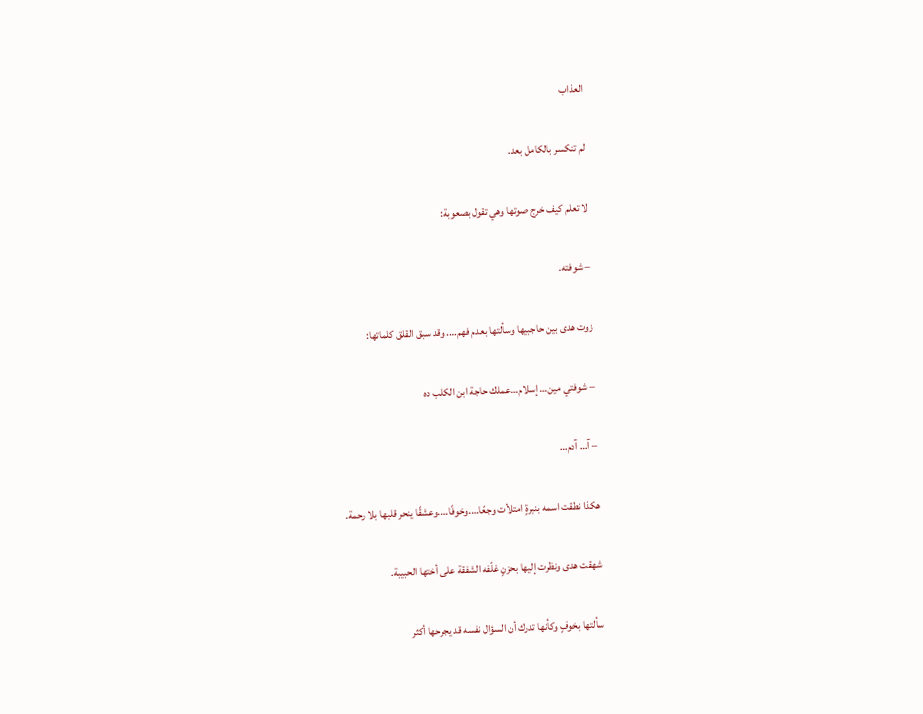العذاب

لم تنكسر بالكامل بعد.

لا تعلم كيف خرج صوتها وهي تقول بصعوبة:

– شوفته.

زوت هدى بين حاجبيها وسألتها بعدم فهم…. وقد سبق القلق كلماتها:

– شوفتي مين… إسلام…عملك حاجة ابن الكلب ده

– آ… آدم…

هكذا نطقت اسمه بنبرةٍ امتلأت وجعًا….وخوفًا….وعشقًا ينحر قلبها بلا رحمة.

شهقت هدى ونظرت إليها بحزنٍ غلّفه الشفقة على أختها الحبيبة.

سألتها بخوفٍ وكأنها تدرك أن السؤال نفسه قد يجرحها أكثر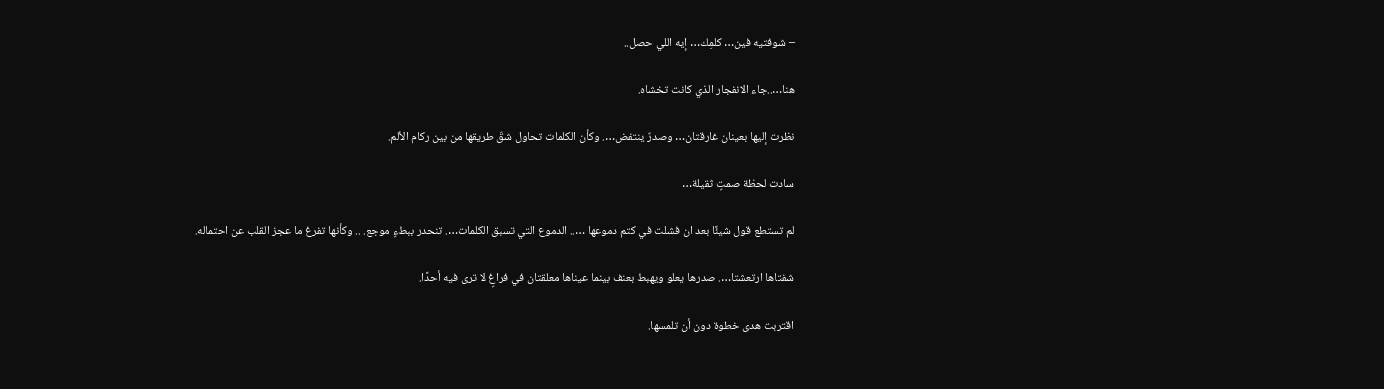– شوفتيه فين… كلمِك… إيه اللي حصل..

هنا…..جاء الانفجار الذي كانت تخشاه.

نظرت إليها بعينان غارقتان… وصدرٌ ينتفض…. وكأن الكلمات تحاول شقّ طريقها من بين ركام الألم.

سادت لحظة صمتٍ ثقيلة…

لم تستطع قول شيئًا بعد ان فشلت في كتم دموعها ….. الدموع التي تسبق الكلمات…. تنحدر ببطءٍ موجع. .. وكأنها تفرغ ما عجز القلب عن احتماله.

شفتاها ارتعشتا…. صدرها يعلو ويهبط بعنف بينما عيناها معلقتان في فراغٍ لا ترى فيه أحدًا.

اقتربت هدى خطوة دون أن تلمسها.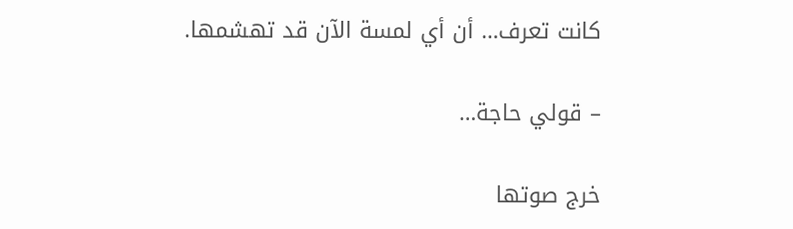كانت تعرف… أن أي لمسة الآن قد تهشمها.

– قولي حاجة…

خرج صوتها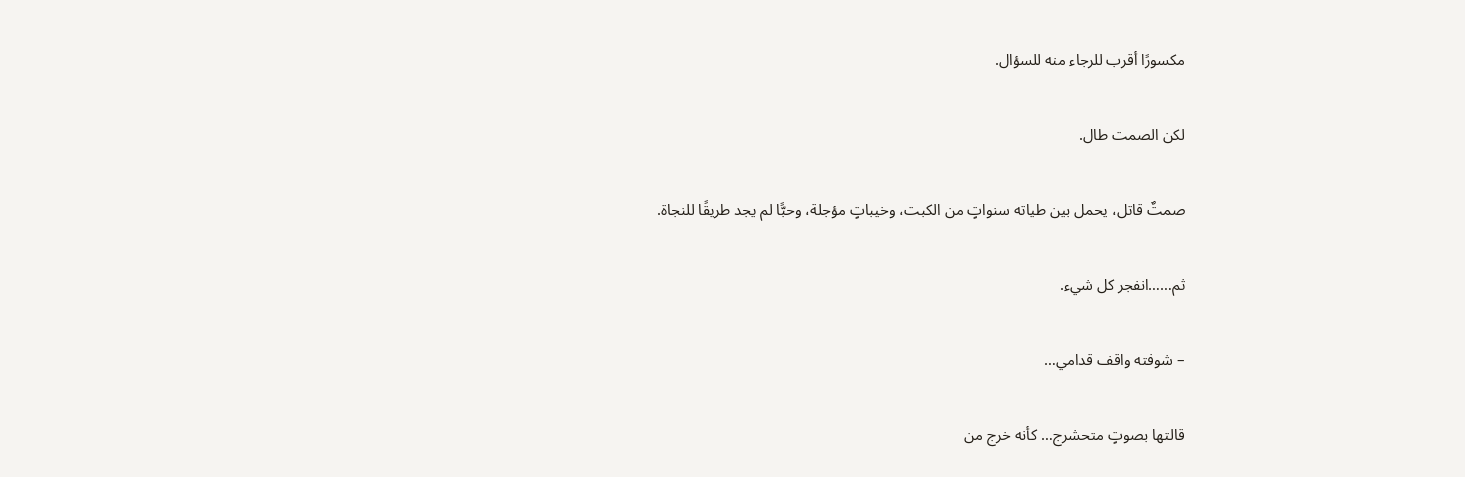مكسورًا أقرب للرجاء منه للسؤال.

لكن الصمت طال.

صمتٌ قاتل، يحمل بين طياته سنواتٍ من الكبت، وخيباتٍ مؤجلة، وحبًّا لم يجد طريقًا للنجاة.

ثم……انفجر كل شيء.

– شوفته واقف قدامي…

قالتها بصوتٍ متحشرج… كأنه خرج من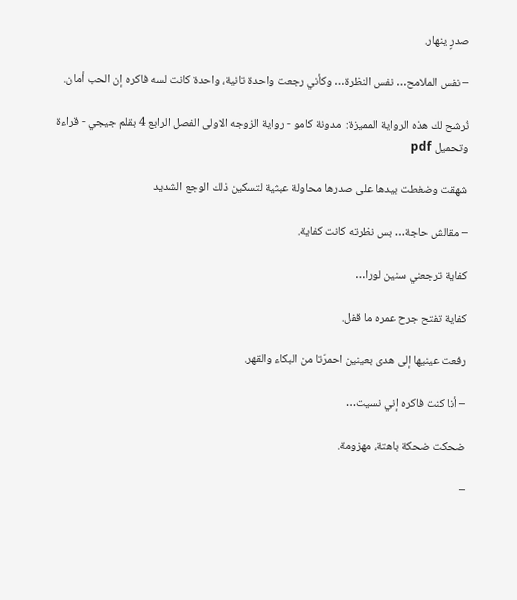صدرٍ ينهار.

– نفس الملامح… نفس النظرة… وكأني رجعت واحدة تانية، واحدة كانت لسه فاكره إن الحب أمان.

نُرشح لك هذه الرواية المميزة:  مدونة كامو - رواية الزوجه الاولى الفصل الرابع 4 بقلم جيجي - قراءة وتحميل pdf

شهقت وضغطت بيدها على صدرها محاولة عبثية لتسكين ذلك الوجع الشديد

– مقالش حاجة… بس نظرته كانت كفاية.

كفاية ترجعني سنين لورا…

كفاية تفتح جرح عمره ما قفل.

رفعت عينيها إلى هدى بعينين احمرّتا من البكاء والقهر.

– أنا كنت فاكره إني نسيت…

ضحكت ضحكة باهتة، مهزومة.

–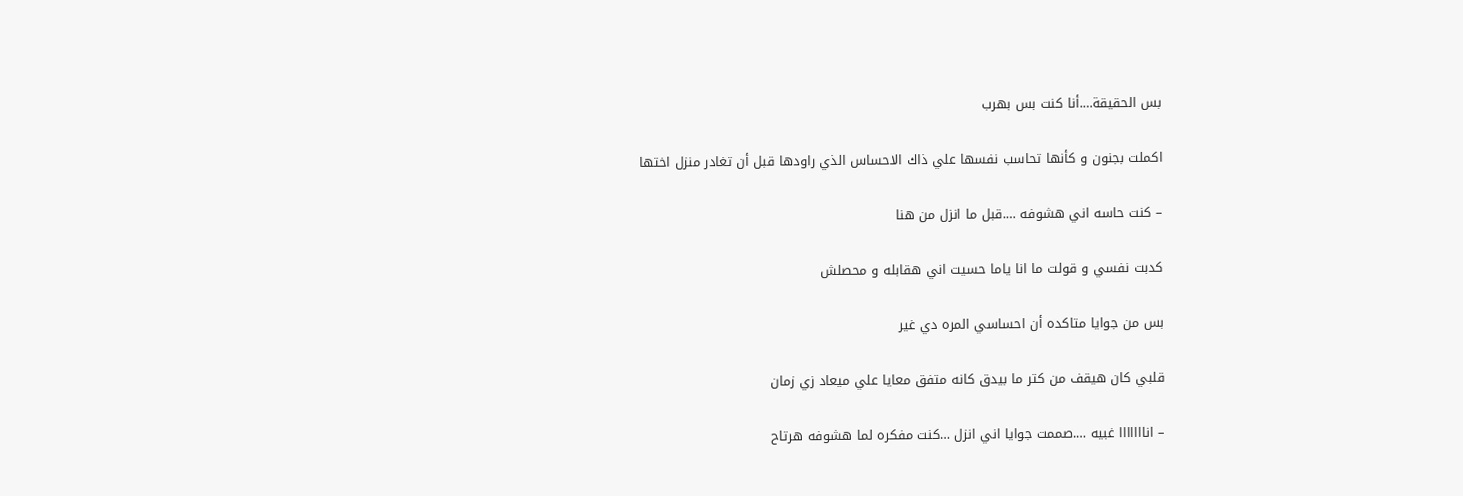بس الحقيقة….أنا كنت بس بهرب

اكملت بجنون و كأنها تحاسب نفسها علي ذاك الاحساس الذي راودها قبل أن تغادر منزل اختها

– كنت حاسه اني هشوفه ….قبل ما انزل من هنا

كدبت نفسي و قولت ما انا ياما حسيت اني هقابله و محصلش

بس من جوايا متاكده أن احساسي المره دي غير

قلبي كان هيقف من كتر ما بيدق كانه متفق معايا علي ميعاد زي زمان

– انااااااا غبيه ….صممت جوايا اني انزل …كنت مفكره لما هشوفه هرتاح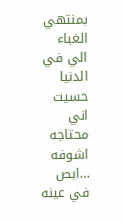بمنتهي الغباء الي في الدنيا حسيت اني محتاجه اشوفه …ابص في عينه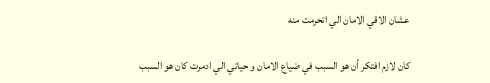عشان الاقي الامان الي اتحرمت منه

كان لازم افتكر أن هو السبب في ضياع الامان و حياتي الي ادمرت كان هو السبب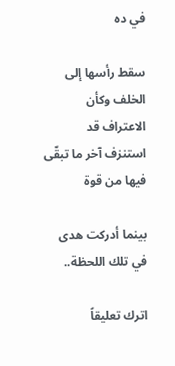في ده

سقط رأسها إلى الخلف وكأن الاعتراف قد استنزف آخر ما تبقّى فيها من قوة

بينما أدركت هدى في تلك اللحظة..

اترك تعليقاً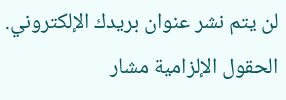لن يتم نشر عنوان بريدك الإلكتروني. الحقول الإلزامية مشار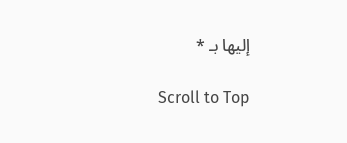إليها بـ *

Scroll to Top